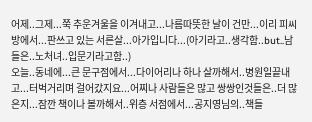어제..그제...쭉 추운겨울을 이겨내고...나름따뜻한 날이 건만...이리 피씨방에서...판쓰고 있는 서른살...아가입니다...(아기라고..생각함..but..남들은..노처녀..입문기라고함..)
오늘..동네에...큰 문구점에서...다이어리나 하나 살까해서..병원일끝내고...터벅거리며 걸어갔지요...어찌나 사람들은 많고 쌍쌍인것들은..더 많은지...잠깐 책이나 볼까해서..위층 서점에서...공지영님의..책들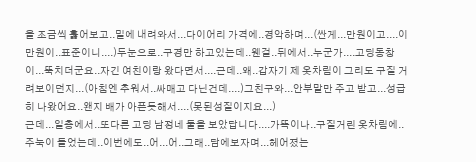을 조금씩 훓어보고..밑에 내려와서...다이어리 가격에..경악하며...(싼게...만원이고....이만원이..표준이니....)두눈으로..구경만 하고있는데..웬걸..뒤에서..누군가....고딩동창이...뚝치더군요..자긴 여친이랑 왔다면서....근데..왜..갑자기 제 옷차림이 그리도 구질 거려보이던지...(아침엔 추워서..싸매고 다닌건데....)그친구와...안부말만 주고 받고...성급히 나왔어요..왠지 배가 아픈듯해서....(못된성질이지요...)
근데...일층에서..또다른 고딩 남정네 둘을 보았답니다....가뜩이나..구질거린 옷차림에..주눅이 들었는데..이번에도..어...어..그래..담에보자며...헤어졌는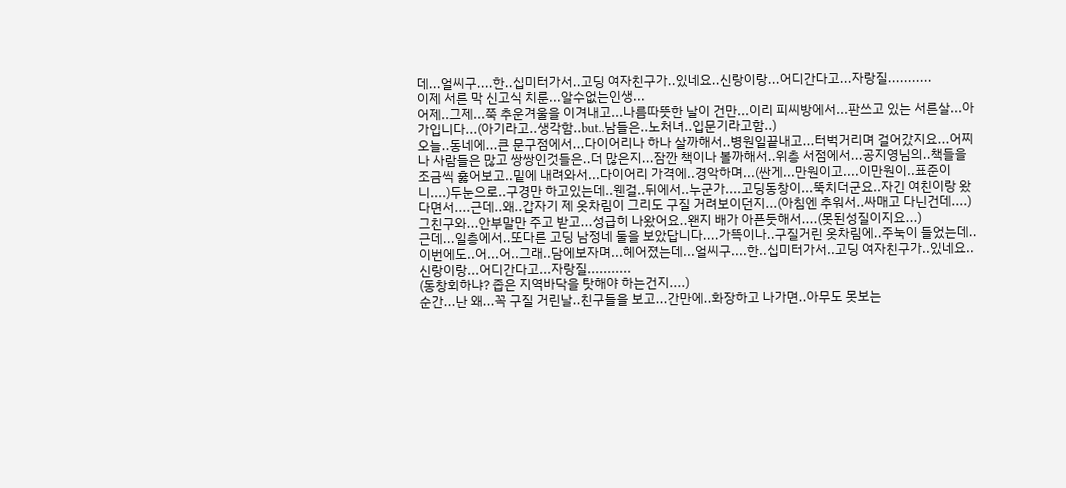데...얼씨구....한..십미터가서..고딩 여자친구가..있네요..신랑이랑...어디간다고...자랑질...........
이제 서른 막 신고식 치룬...알수없는인생...
어제..그제...쭉 추운겨울을 이겨내고...나름따뜻한 날이 건만...이리 피씨방에서...판쓰고 있는 서른살...아가입니다...(아기라고..생각함..but..남들은..노처녀..입문기라고함..)
오늘..동네에...큰 문구점에서...다이어리나 하나 살까해서..병원일끝내고...터벅거리며 걸어갔지요...어찌나 사람들은 많고 쌍쌍인것들은..더 많은지...잠깐 책이나 볼까해서..위층 서점에서...공지영님의..책들을 조금씩 훓어보고..밑에 내려와서...다이어리 가격에..경악하며...(싼게...만원이고....이만원이..표준이니....)두눈으로..구경만 하고있는데..웬걸..뒤에서..누군가....고딩동창이...뚝치더군요..자긴 여친이랑 왔다면서....근데..왜..갑자기 제 옷차림이 그리도 구질 거려보이던지...(아침엔 추워서..싸매고 다닌건데....)그친구와...안부말만 주고 받고...성급히 나왔어요..왠지 배가 아픈듯해서....(못된성질이지요...)
근데...일층에서..또다른 고딩 남정네 둘을 보았답니다....가뜩이나..구질거린 옷차림에..주눅이 들었는데..이번에도..어...어..그래..담에보자며...헤어졌는데...얼씨구....한..십미터가서..고딩 여자친구가..있네요..신랑이랑...어디간다고...자랑질...........
(동창회하냐? 좁은 지역바닥을 탓해야 하는건지....)
순간...난 왜...꼭 구질 거린날..친구들을 보고...간만에..화장하고 나가면..아무도 못보는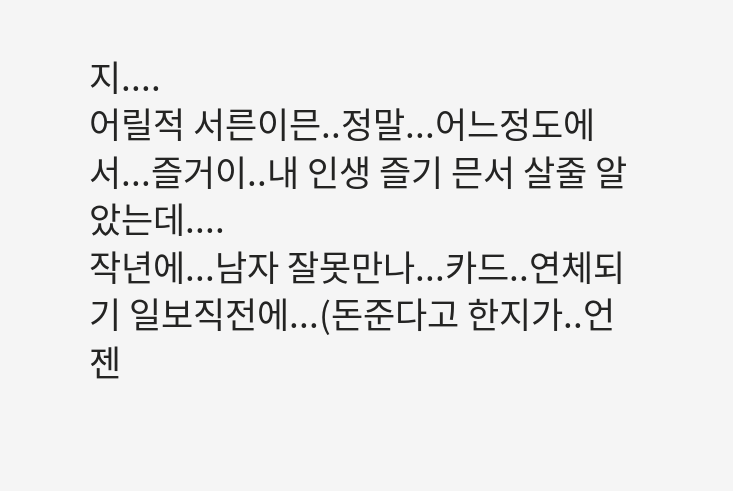지....
어릴적 서른이믄..정말...어느정도에서...즐거이..내 인생 즐기 믄서 살줄 알았는데....
작년에...남자 잘못만나...카드..연체되기 일보직전에...(돈준다고 한지가..언젠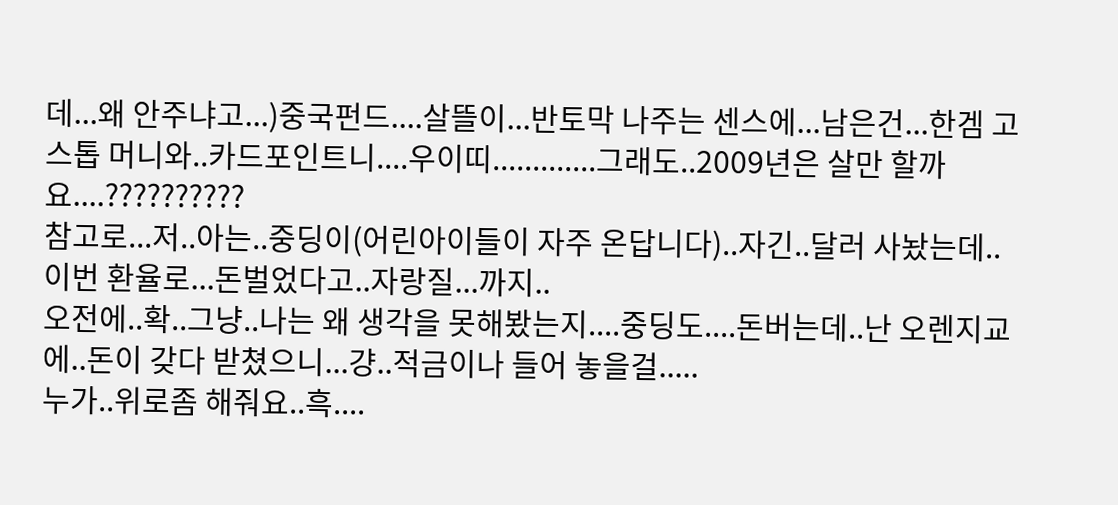데...왜 안주냐고...)중국펀드....살뜰이...반토막 나주는 센스에...남은건...한겜 고스톱 머니와..카드포인트니....우이띠.............그래도..2009년은 살만 할까요....??????????
참고로...저..아는..중딩이(어린아이들이 자주 온답니다)..자긴..달러 사놨는데..이번 환율로...돈벌었다고..자랑질...까지..
오전에..확..그냥..나는 왜 생각을 못해봤는지....중딩도....돈버는데..난 오렌지교에..돈이 갖다 받쳤으니...걍..적금이나 들어 놓을걸.....
누가..위로좀 해줘요..흑....